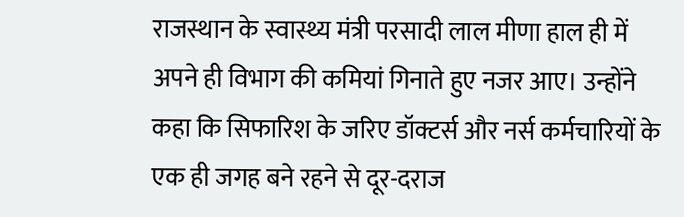राजस्थान के स्वास्थ्य मंत्री परसादी लाल मीणा हाल ही में अपने ही विभाग की कमियां गिनाते हुए नजर आए। उन्होंने कहा कि सिफारिश के जरिए डॉक्टर्स और नर्स कर्मचारियों के एक ही जगह बने रहने से दूर-दराज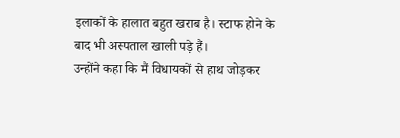इलाकों के हालात बहुत खराब है। स्टाफ होने के बाद भी अस्पताल खाली पड़े हैं।
उन्होंने कहा कि मैं विधायकों से हाथ जोड़कर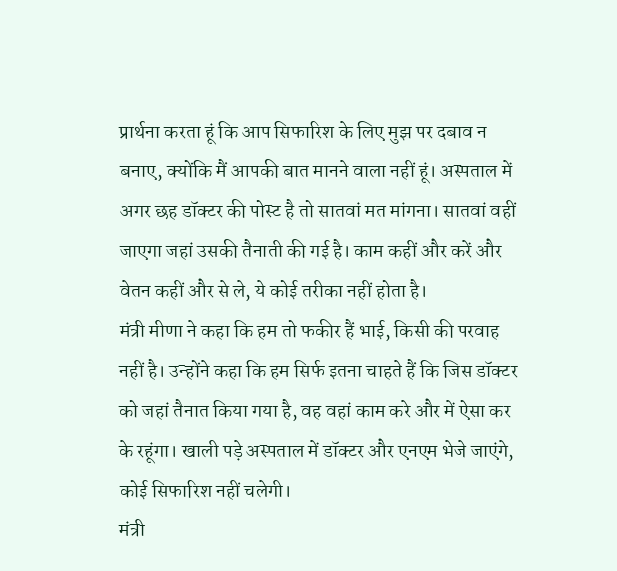प्रार्थना करता हूं कि आप सिफारिश के लिए मुझ पर दबाव न बनाए, क्योंकि मैं आपकी बात मानने वाला नहीं हूं। अस्पताल में अगर छह डॉक्टर की पोस्ट है तो सातवां मत मांगना। सातवां वहीं जाएगा जहां उसकी तैनाती की गई है। काम कहीं और करें और वेतन कहीं और से ले, ये कोई तरीका नहीं होता है।
मंत्री मीणा ने कहा कि हम तो फकीर हैं भाई, किसी की परवाह नहीं है। उन्होंने कहा कि हम सिर्फ इतना चाहते हैं कि जिस डॉक्टर को जहां तैनात किया गया है, वह वहां काम करे और में ऐसा कर के रहूंगा। खाली पड़े अस्पताल में डॉक्टर और एनएम भेजे जाएंगे, कोई सिफारिश नहीं चलेगी।
मंत्री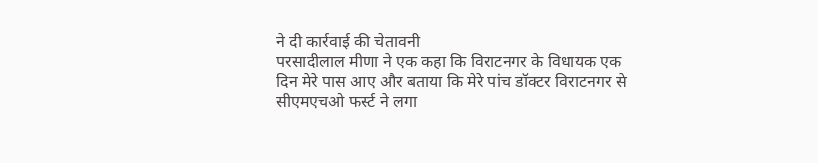ने दी कार्रवाई की चेतावनी
परसादीलाल मीणा ने एक कहा कि विराटनगर के विधायक एक दिन मेरे पास आए और बताया कि मेरे पांच डॉक्टर विराटनगर से सीएमएचओ फर्स्ट ने लगा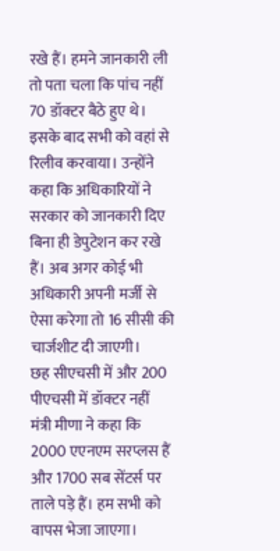रखे हैं। हमने जानकारी ली तो पता चला कि पांच नहीं 70 डॉक्टर बैठे हुए थे। इसके बाद सभी को वहां से रिलीव करवाया। उन्होंने कहा कि अधिकारियों ने सरकार को जानकारी दिए बिना ही डेपुटेशन कर रखे हैं। अब अगर कोई भी अधिकारी अपनी मर्जी से ऐसा करेगा तो 16 सीसी की चार्जशीट दी जाएगी।
छह सीएचसी में और 200 पीएचसी में डॉक्टर नहीं
मंत्री मीणा ने कहा कि 2000 एएनएम सरप्लस हैं और 1700 सब सेंटर्स पर ताले पड़े हैं। हम सभी को वापस भेजा जाएगा।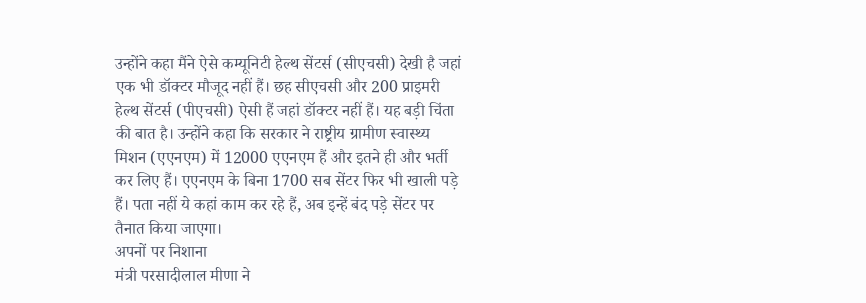उन्होंने कहा मैंने ऐसे कम्यूनिटी हेल्थ सेंटर्स (सीएचसी) देखी है जहां एक भी डॉक्टर मौजूद नहीं हैं। छह सीएचसी और 200 प्राइमरी हेल्थ सेंटर्स (पीएचसी) ऐसी हैं जहां डॉक्टर नहीं हैं। यह बड़ी चिंता की बात है। उन्होंने कहा कि सरकार ने राष्ट्रीय ग्रामीण स्वास्थ्य मिशन (एएनएम) में 12000 एएनएम हैं और इतने ही और भर्ती कर लिए हैं। एएनएम के बिना 1700 सब सेंटर फिर भी खाली पड़े हैं। पता नहीं ये कहां काम कर रहे हैं, अब इन्हें बंद पड़े सेंटर पर तैनात किया जाएगा।
अपनों पर निशाना
मंत्री परसादीलाल मीणा ने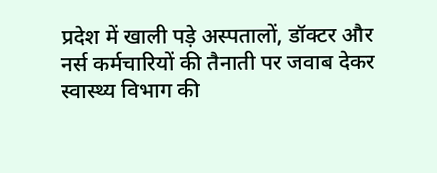प्रदेश में खाली पड़े अस्पतालों, डॉक्टर और नर्स कर्मचारियों की तैनाती पर जवाब देकर स्वास्थ्य विभाग की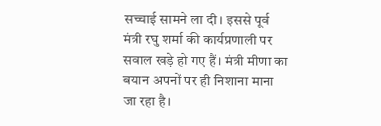सच्चाई सामने ला दी। इससे पूर्व मंत्री रघु शर्मा की कार्यप्रणाली पर सवाल खड़े हो गए हैं। मंत्री मीणा का बयान अपनों पर ही निशाना माना जा रहा है।